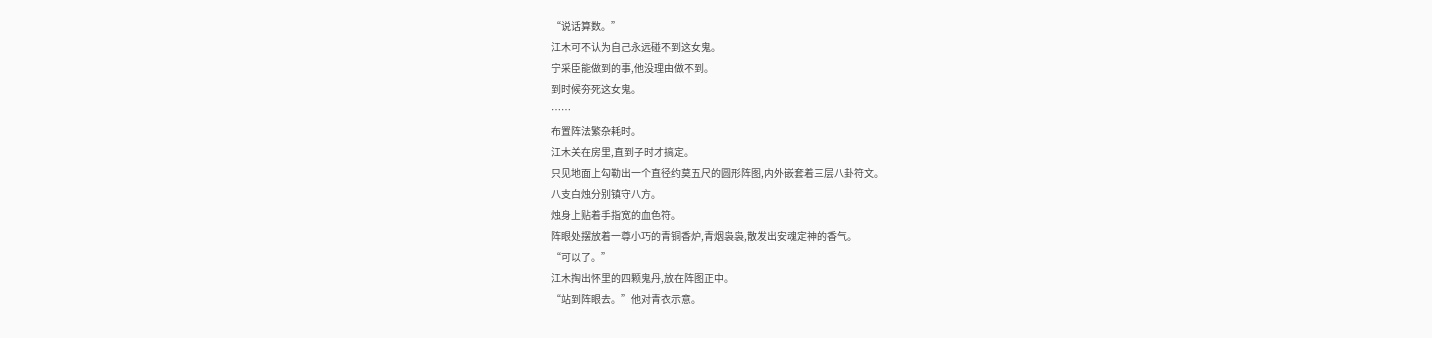“说话算数。”
江木可不认为自己永远碰不到这女鬼。
宁采臣能做到的事,他没理由做不到。
到时候夯死这女鬼。
……
布置阵法繁杂耗时。
江木关在房里,直到子时才搞定。
只见地面上勾勒出一个直径约莫五尺的圆形阵图,内外嵌套着三层八卦符文。
八支白烛分别镇守八方。
烛身上贴着手指宽的血色符。
阵眼处摆放着一尊小巧的青铜香炉,青烟袅袅,散发出安魂定神的香气。
“可以了。”
江木掏出怀里的四颗鬼丹,放在阵图正中。
“站到阵眼去。”他对青衣示意。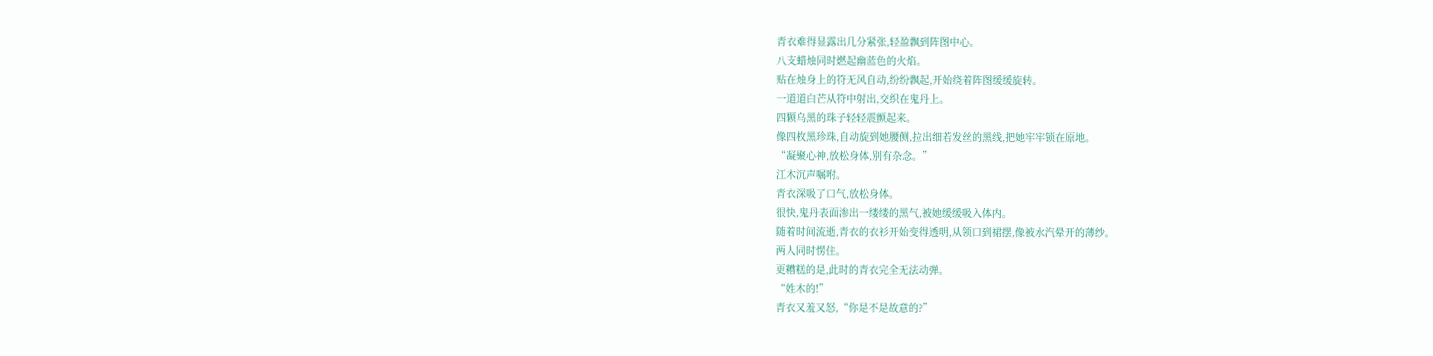青衣难得显露出几分紧张,轻盈飘到阵图中心。
八支蜡烛同时燃起幽蓝色的火焰。
贴在烛身上的符无风自动,纷纷飘起,开始绕着阵图缓缓旋转。
一道道白芒从符中射出,交织在鬼丹上。
四颗乌黑的珠子轻轻震颤起来。
像四枚黑珍珠,自动旋到她腰侧,拉出细若发丝的黑线,把她牢牢锁在原地。
“凝聚心神,放松身体,别有杂念。”
江木沉声嘱咐。
青衣深吸了口气,放松身体。
很快,鬼丹表面渗出一缕缕的黑气,被她缓缓吸入体内。
随着时间流逝,青衣的衣衫开始变得透明,从领口到裙摆,像被水汽晕开的薄纱。
两人同时愣住。
更糟糕的是,此时的青衣完全无法动弹。
“姓木的!”
青衣又羞又怒,“你是不是故意的?”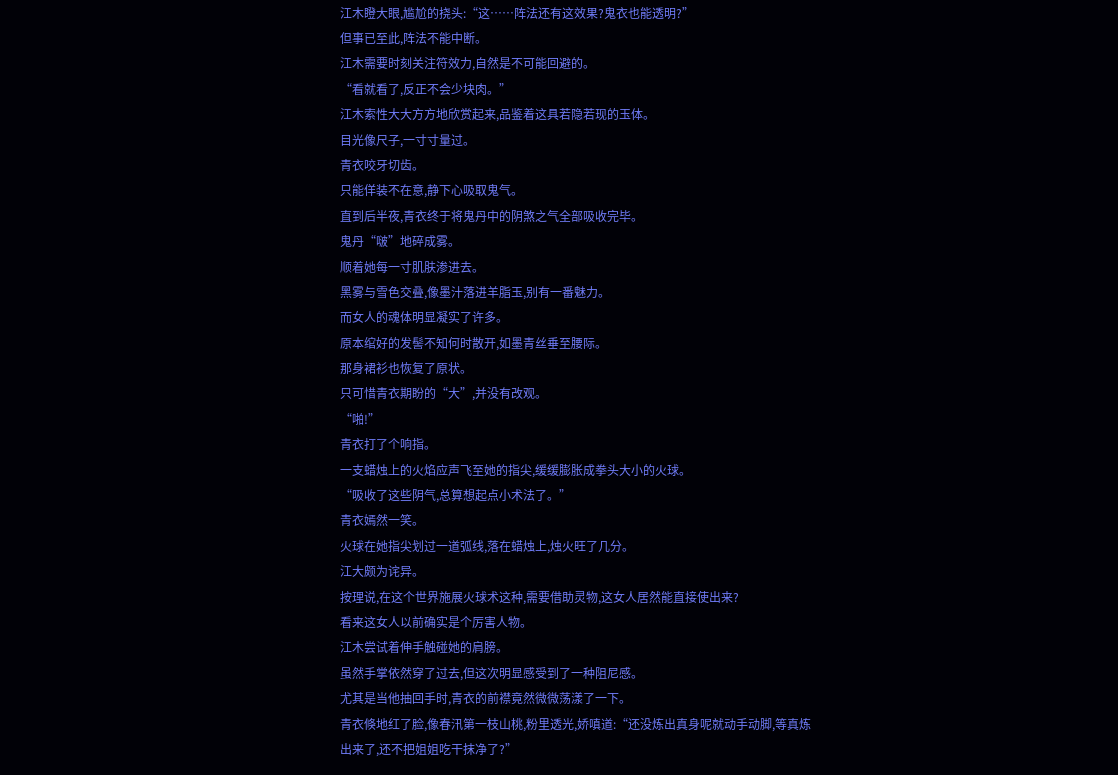江木瞪大眼,尴尬的挠头:“这……阵法还有这效果?鬼衣也能透明?”
但事已至此,阵法不能中断。
江木需要时刻关注符效力,自然是不可能回避的。
“看就看了,反正不会少块肉。”
江木索性大大方方地欣赏起来,品鉴着这具若隐若现的玉体。
目光像尺子,一寸寸量过。
青衣咬牙切齿。
只能佯装不在意,静下心吸取鬼气。
直到后半夜,青衣终于将鬼丹中的阴煞之气全部吸收完毕。
鬼丹“啵”地碎成雾。
顺着她每一寸肌肤渗进去。
黑雾与雪色交叠,像墨汁落进羊脂玉,别有一番魅力。
而女人的魂体明显凝实了许多。
原本绾好的发髻不知何时散开,如墨青丝垂至腰际。
那身裙衫也恢复了原状。
只可惜青衣期盼的“大”,并没有改观。
“啪!”
青衣打了个响指。
一支蜡烛上的火焰应声飞至她的指尖,缓缓膨胀成拳头大小的火球。
“吸收了这些阴气,总算想起点小术法了。”
青衣嫣然一笑。
火球在她指尖划过一道弧线,落在蜡烛上,烛火旺了几分。
江大颇为诧异。
按理说,在这个世界施展火球术这种,需要借助灵物,这女人居然能直接使出来?
看来这女人以前确实是个厉害人物。
江木尝试着伸手触碰她的肩膀。
虽然手掌依然穿了过去,但这次明显感受到了一种阻尼感。
尤其是当他抽回手时,青衣的前襟竟然微微荡漾了一下。
青衣倏地红了脸,像春汛第一枝山桃,粉里透光,娇嗔道:“还没炼出真身呢就动手动脚,等真炼出来了,还不把姐姐吃干抹净了?”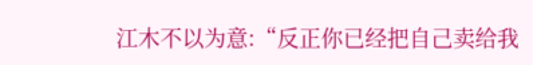江木不以为意:“反正你已经把自己卖给我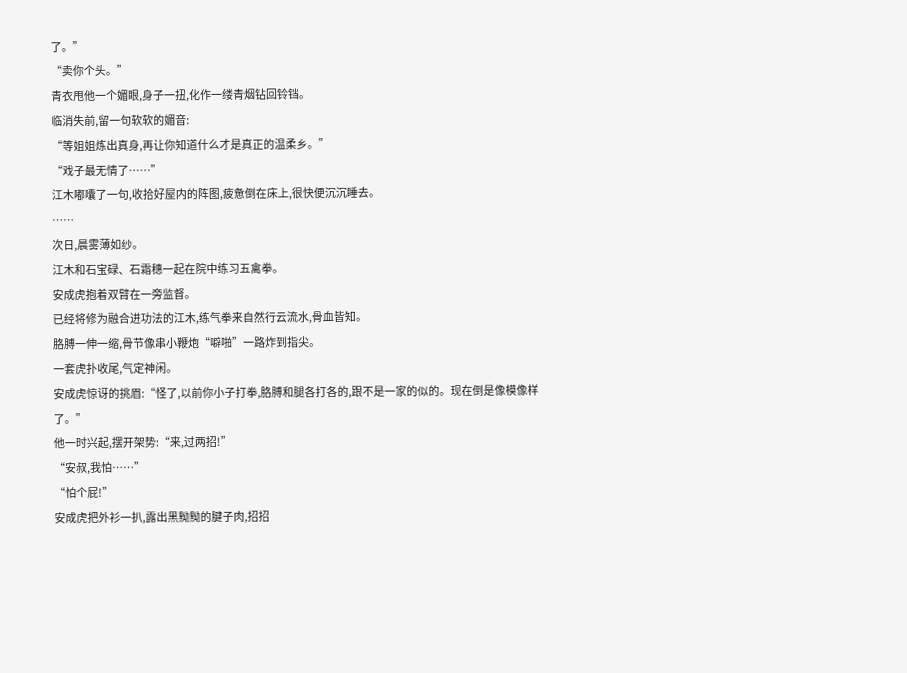了。”
“卖你个头。”
青衣甩他一个媚眼,身子一扭,化作一缕青烟钻回铃铛。
临消失前,留一句软软的媚音:
“等姐姐炼出真身,再让你知道什么才是真正的温柔乡。”
“戏子最无情了……”
江木嘟囔了一句,收拾好屋内的阵图,疲惫倒在床上,很快便沉沉睡去。
……
次日,晨雾薄如纱。
江木和石宝碌、石霜穗一起在院中练习五禽拳。
安成虎抱着双臂在一旁监督。
已经将修为融合进功法的江木,练气拳来自然行云流水,骨血皆知。
胳膊一伸一缩,骨节像串小鞭炮“噼啪”一路炸到指尖。
一套虎扑收尾,气定神闲。
安成虎惊讶的挑眉:“怪了,以前你小子打拳,胳膊和腿各打各的,跟不是一家的似的。现在倒是像模像样了。”
他一时兴起,摆开架势:“来,过两招!”
“安叔,我怕……”
“怕个屁!”
安成虎把外衫一扒,露出黑黝黝的腱子肉,招招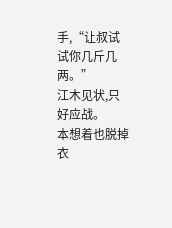手,“让叔试试你几斤几两。”
江木见状,只好应战。
本想着也脱掉衣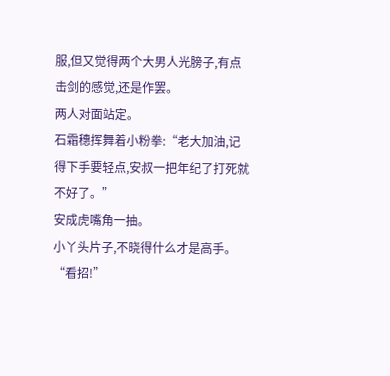服,但又觉得两个大男人光膀子,有点击剑的感觉,还是作罢。
两人对面站定。
石霜穗挥舞着小粉拳:“老大加油,记得下手要轻点,安叔一把年纪了打死就不好了。”
安成虎嘴角一抽。
小丫头片子,不晓得什么才是高手。
“看招!”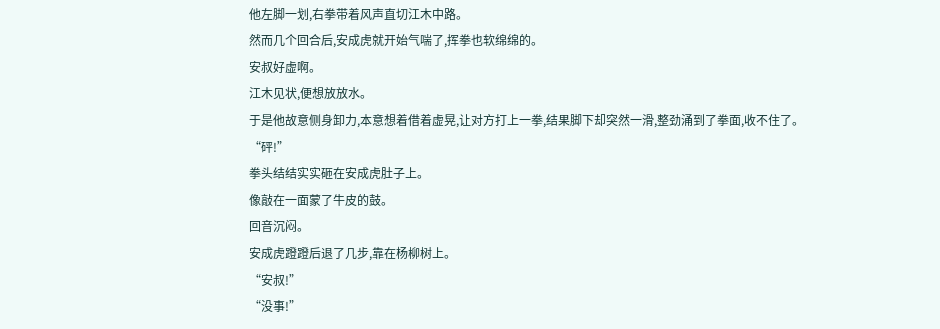他左脚一划,右拳带着风声直切江木中路。
然而几个回合后,安成虎就开始气喘了,挥拳也软绵绵的。
安叔好虚啊。
江木见状,便想放放水。
于是他故意侧身卸力,本意想着借着虚晃,让对方打上一拳,结果脚下却突然一滑,整劲涌到了拳面,收不住了。
“砰!”
拳头结结实实砸在安成虎肚子上。
像敲在一面蒙了牛皮的鼓。
回音沉闷。
安成虎蹬蹬后退了几步,靠在杨柳树上。
“安叔!”
“没事!”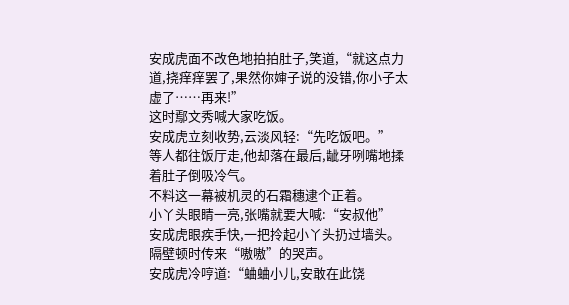安成虎面不改色地拍拍肚子,笑道,“就这点力道,挠痒痒罢了,果然你婶子说的没错,你小子太虚了……再来!”
这时鄢文秀喊大家吃饭。
安成虎立刻收势,云淡风轻:“先吃饭吧。”
等人都往饭厅走,他却落在最后,龇牙咧嘴地揉着肚子倒吸冷气。
不料这一幕被机灵的石霜穗逮个正着。
小丫头眼睛一亮,张嘴就要大喊:“安叔他”
安成虎眼疾手快,一把拎起小丫头扔过墙头。
隔壁顿时传来“嗷嗷”的哭声。
安成虎冷哼道:“蛐蛐小儿,安敢在此饶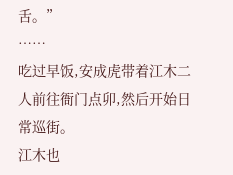舌。”
……
吃过早饭,安成虎带着江木二人前往衙门点卯,然后开始日常巡街。
江木也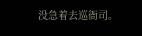没急着去巡衙司。